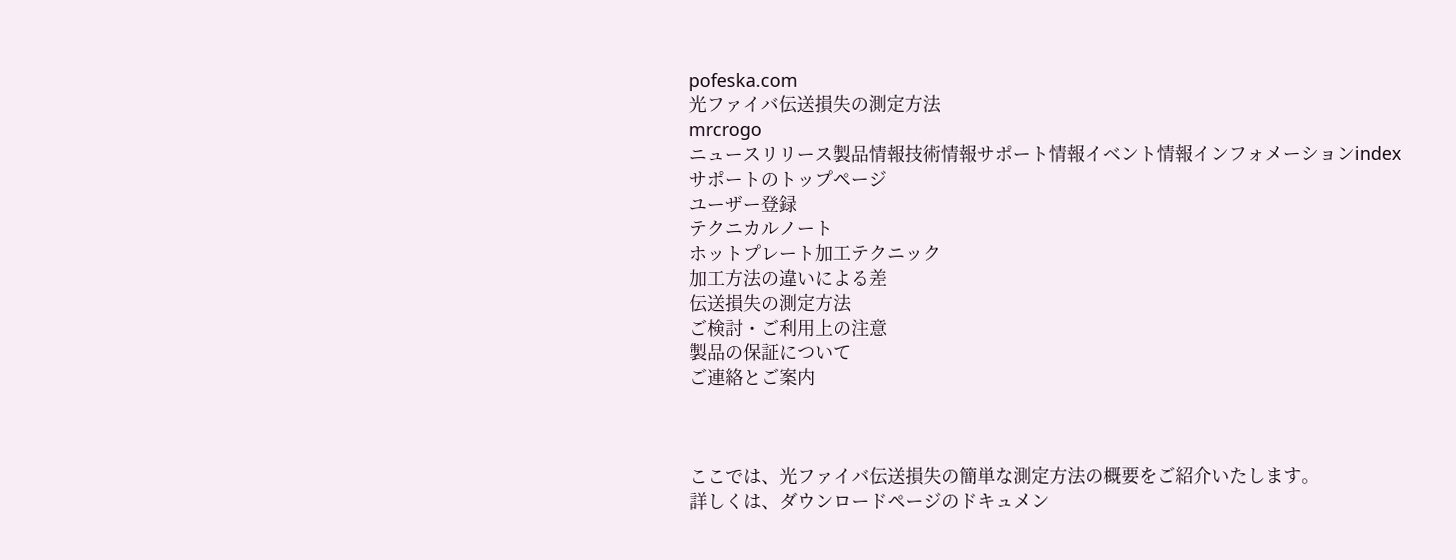pofeska.com
光ファイバ伝送損失の測定方法
mrcrogo
ニュースリリース製品情報技術情報サポート情報イベント情報インフォメーションindex
サポートのトップページ
ユーザー登録
テクニカルノート
ホットプレート加工テクニック
加工方法の違いによる差
伝送損失の測定方法
ご検討・ご利用上の注意
製品の保証について
ご連絡とご案内



ここでは、光ファイバ伝送損失の簡単な測定方法の概要をご紹介いたします。
詳しくは、ダウンロードページのドキュメン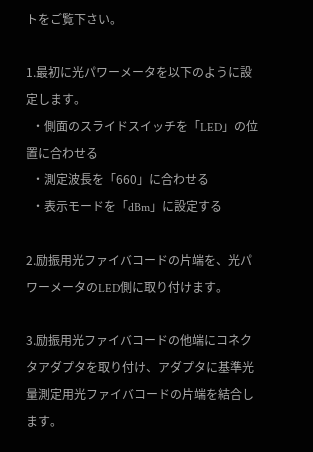トをご覧下さい。

1.最初に光パワーメータを以下のように設定します。
  ・側面のスライドスイッチを「LED」の位置に合わせる
  ・測定波長を「660」に合わせる
  ・表示モードを「dBm」に設定する

2.励振用光ファイバコードの片端を、光パワーメータのLED側に取り付けます。

3.励振用光ファイバコードの他端にコネクタアダプタを取り付け、アダプタに基準光量測定用光ファイバコードの片端を結合します。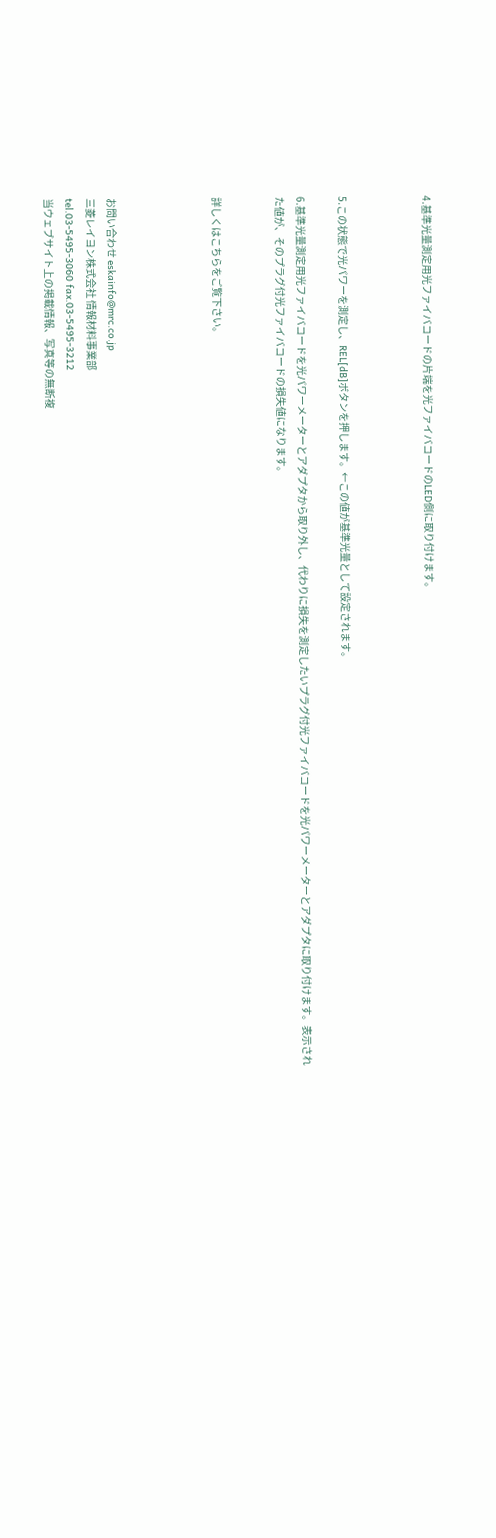4.基準光量測定用光ファイバコードの片端を光ファイバコードのLED側に取り付けます。



5.この状態で光パワーを測定し、REL[dB]ボタンを押します。←この値が基準光量として設定されます。

6.基準光量測定用光ファイバコードを光パワーメーターとアダプタから取り外し、代わりに損失を測定したいプラグ付光ファイバコードを光パワーメーターとアダプタに取り付けます。表示された値が、そのプラグ付光ファイバコードの損失値になります。


詳しくはこちらをご覧下さい。




お問い合わせ eskainfo@mrc.co.jp
三菱レイヨン株式会社 情報材料事業部
tel.03-5495-3060 fax.03-5495-3212
当ウェブサイト上の掲載情報、写真等の無断複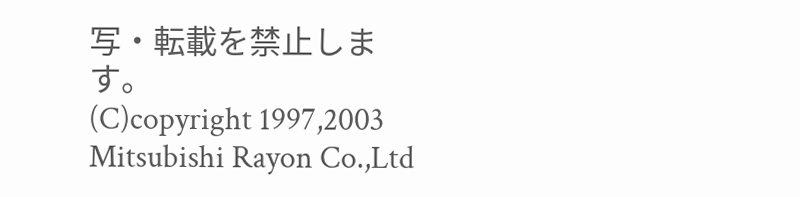写・転載を禁止します。
(C)copyright 1997,2003 Mitsubishi Rayon Co.,Ltd